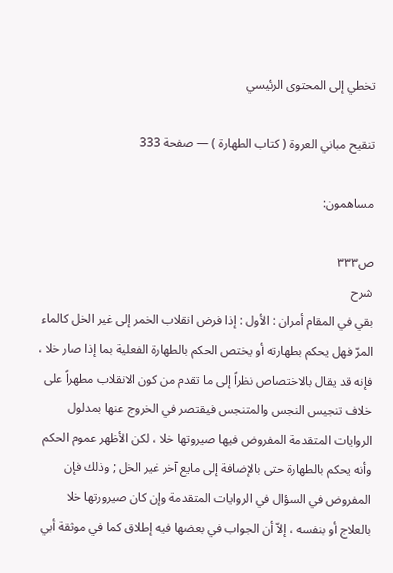تخطي إلى المحتوى الرئيسي

تنقيح مباني العروة ( كتاب الطهارة ) — صفحة 333

مساهمون:

ص٣٣٣
شرح
بقي في المقام أمران : الأول : إذا فرض انقلاب الخمر إلى غير الخل كالماء المرّ فهل يحكم بطهارته أو يختص الحكم بالطهارة الفعلية بما إذا صار خلا ، فإنه قد يقال بالاختصاص نظراً إلى ما تقدم من كون الانقلاب مطهراً على خلاف تنجيس النجس والمتنجس فيقتصر في الخروج عنها بمدلول الروايات المتقدمة المفروض فيها صيروتها خلا ، لكن الأظهر عموم الحكم وأنه يحكم بالطهارة حتى بالإضافة إلى مايع آخر غير الخل ; وذلك فإن المفروض في السؤال في الروايات المتقدمة وإن كان صيرورتها خلا بالعلاج أو بنفسه ، إلاّ أن الجواب في بعضها فيه إطلاق كما في موثقة أبي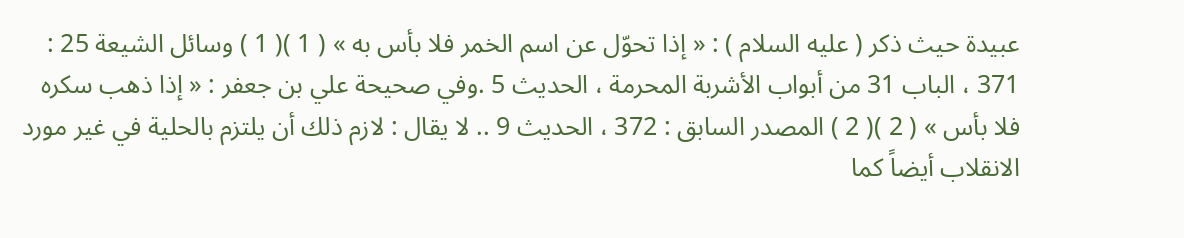عبيدة حيث ذكر ( عليه السلام ) : « إذا تحوّل عن اسم الخمر فلا بأس به » ( 1 )( 1 ) وسائل الشيعة 25 : 371 ، الباب 31 من أبواب الأشربة المحرمة ، الحديث 5 .وفي صحيحة علي بن جعفر : « إذا ذهب سكره فلا بأس » ( 2 )( 2 ) المصدر السابق : 372 ، الحديث 9 .. لا يقال : لازم ذلك أن يلتزم بالحلية في غير مورد الانقلاب أيضاً كما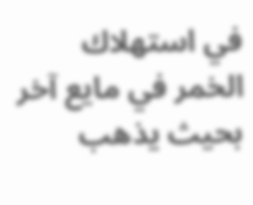في استهلاك الخمر في مايع آخر بحيث يذهب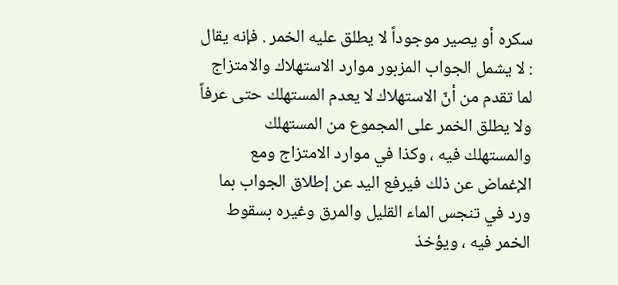سكره أو يصير موجوداً لا يطلق عليه الخمر . فإنه يقال : لا يشمل الجواب المزبور موارد الاستهلاك والامتزاج لما تقدم من أنّ الاستهلاك لا يعدم المستهلك حتى عرفاً ولا يطلق الخمر على المجموع من المستهلك والمستهلك فيه ، وكذا في موارد الامتزاج ومع الإغماض عن ذلك فيرفع اليد عن إطلاق الجواب بما ورد في تنجس الماء القليل والمرق وغيره بسقوط الخمر فيه ، ويؤخذ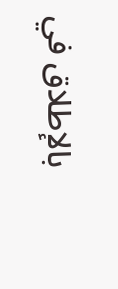بالإطلاق في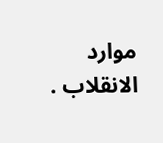موارد الانقلاب .